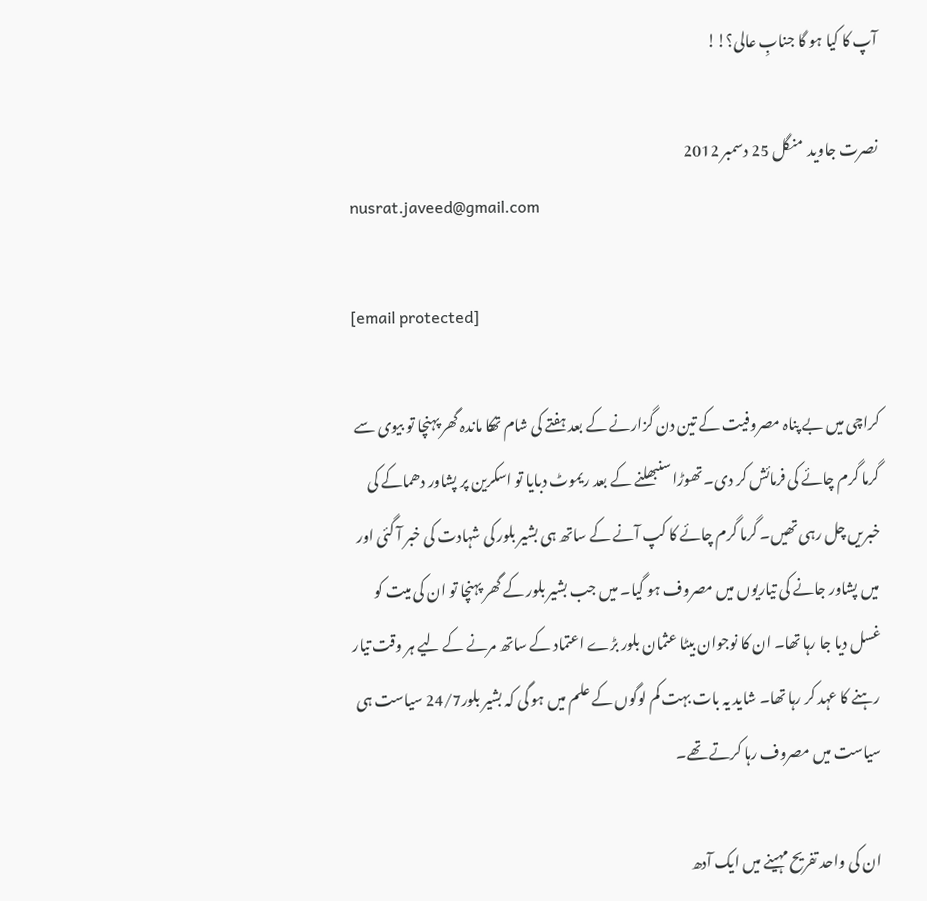آپ کا کیا ہو گا جنابِ عالی؟!!

نصرت جاوید  منگل 25 دسمبر 2012
nusrat.javeed@gmail.com

[email protected]

کراچی میں بے پناہ مصروفیت کے تین دن گزارنے کے بعد ہفتے کی شام تھکا ماندہ گھر پہنچا تو بیوی سے گرما گرم چائے کی فرمائش کر دی۔ تھوڑا سنبھلنے کے بعد ریموٹ دبایا تو اسکرین پر پشاور دھماکے کی خبریں چل رہی تھیں۔ گرما گرم چائے کا کپ آنے کے ساتھ ہی بشیر بلور کی شہادت کی خبر آ گئی اور میں پشاور جانے کی تیاریوں میں مصروف ہو گیا۔ میں جب بشیر بلور کے گھر پہنچا تو ان کی میت کو غسل دیا جا رہا تھا۔ ان کا نوجوان بیٹا عثمان بلور بڑے اعتماد کے ساتھ مرنے کے لیے ہر وقت تیار رہنے کا عہد کر رہا تھا۔ شاید یہ بات بہت کم لوگوں کے علم میں ہو گی کہ بشیر بلور24/7 سیاست ہی سیاست میں مصروف رہا کرتے تھے۔

ان کی واحد تفریح مہینے میں ایک آدھ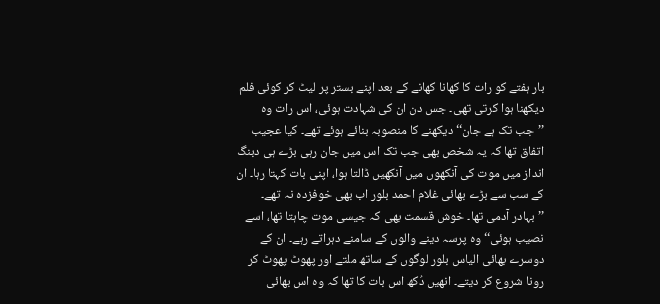بار ہفتے کو رات کا کھانا کھانے کے بعد اپنے بستر پر لیٹ کر کوئی فلم دیکھنا ہوا کرتی تھی۔ جس دن ان کی شہادت ہوئی، اس رات وہ ’’جب تک ہے جان‘‘ دیکھنے کا منصوبہ بنائے ہوئے تھے۔ کیا عجیب اتفاق تھا کہ یہ شخص بھی جب تک اس میں جان رہی بڑے ہی دبنگ انداز میں موت کی آنکھوں میں آنکھیں ڈالتا ہوا، اپنی بات کہتا رہا۔ ان کے سب سے بڑے بھائی غلام احمد بلور اب بھی خوفزدہ نہ تھے۔ ’’بہادر آدمی تھا۔ خوش قسمت بھی کہ جیسی موت چاہتا تھا، اسے نصیب ہوئی‘‘ وہ پرسہ دینے والوں کے سامنے دہراتے رہے۔ ان کے دوسرے بھائی الیاس بلور لوگوں کے ساتھ ملتے اور پھوٹ پھوٹ کر رونا شروع کر دیتے۔ انھیں دُکھ اس بات کا تھا کہ وہ اس بھائی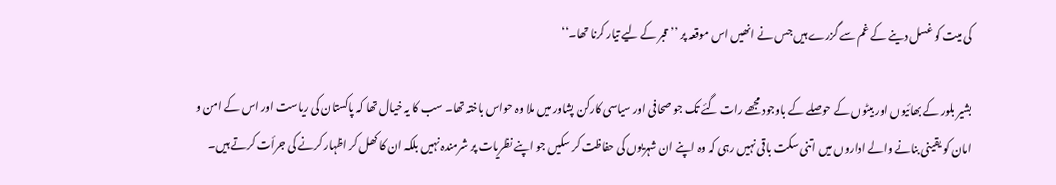کی میت کو غسل دینے کے غم سے گزرے ہیں جس نے انھیں اس موقعہ پر ’’قبر کے لیے تیار کرنا تھا۔‘‘

بشیر بلور کے بھائیوں اور بیٹوں کے حوصلے کے باوجود مجھے رات گئے تک جو صحافی اور سیاسی کارکن پشاور میں ملا وہ حواس باختہ تھا۔ سب کا یہ خیال تھا کہ پاکستان کی ریاست اور اس کے امن و امان کو یقینی بنانے والے اداروں میں اتنی سکت باقی نہیں رہی کہ وہ اپنے ان شہریوں کی حفاظت کر سکیں جو اپنے نظریات پر شرمندہ نہیں بلکہ ان کا کھل کر اظہار کرنے کی جرأت کرتے ہیں۔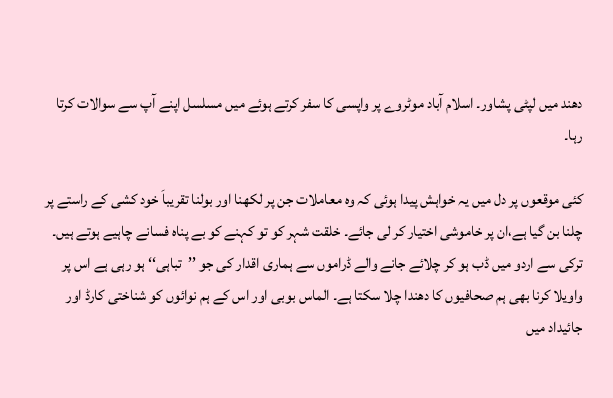دھند میں لپٹی پشاور۔ اسلام آباد موٹروے پر واپسی کا سفر کرتے ہوئے میں مسلسل اپنے آپ سے سوالات کرتا رہا۔

کئی موقعوں پر دل میں یہ خواہش پیدا ہوئی کہ وہ معاملات جن پر لکھنا اور بولنا تقریباَ خود کشی کے راستے پر چلنا بن گیا ہے،ان پر خاموشی اختیار کر لی جائے۔ خلقت شہر کو تو کہنے کو بے پناہ فسانے چاہیے ہوتے ہیں۔ ترکی سے اردو میں ڈب ہو کر چلائے جانے والے ڈراموں سے ہماری اقدار کی جو ’’تباہی‘‘ ہو رہی ہے اس پر واویلا کرنا بھی ہم صحافیوں کا دھندا چلا سکتا ہے۔ الماس بوبی اور اس کے ہم نوائوں کو شناختی کارڈ اور جائیداد میں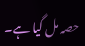حصہ مل گیا ہے۔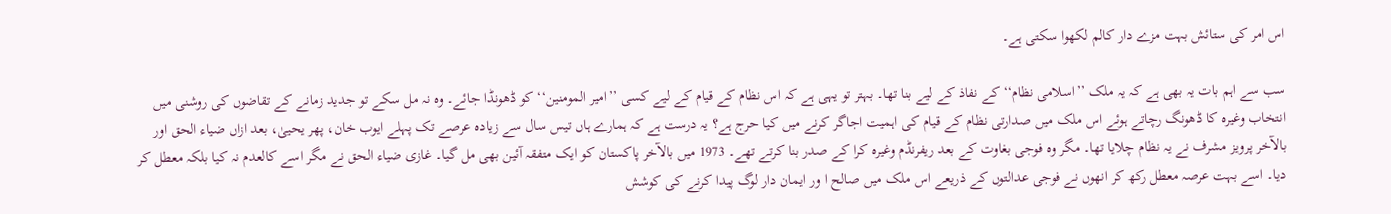اس امر کی ستائش بہت مزے دار کالم لکھوا سکتی ہے۔

سب سے اہم بات یہ بھی ہے کہ یہ ملک ’’اسلامی نظام‘‘ کے نفاذ کے لیے بنا تھا۔ بہتر تو یہی ہے کہ اس نظام کے قیام کے لیے کسی ’’امیر المومنین‘‘ کو ڈھونڈا جائے۔ وہ نہ مل سکے تو جدید زمانے کے تقاضوں کی روشنی میں انتخاب وغیرہ کا ڈھونگ رچاتے ہوئے اس ملک میں صدارتی نظام کے قیام کی اہمیت اجاگر کرنے میں کیا حرج ہے؟ یہ درست ہے کہ ہمارے ہاں تیس سال سے زیادہ عرصے تک پہلے ایوب خان، پھر یحییٰ، بعد ازاں ضیاء الحق اور بالآخر پرویز مشرف نے یہ نظام چلایا تھا۔ مگر وہ فوجی بغاوت کے بعد ریفرنڈم وغیرہ کرا کے صدر بنا کرتے تھے۔ 1973 میں بالآخر پاکستان کو ایک متفقہ آئین بھی مل گیا۔ غازی ضیاء الحق نے مگر اسے کالعدم نہ کیا بلکہ معطل کر دیا۔ اسے بہت عرصہ معطل رکھ کر انھوں نے فوجی عدالتوں کے ذریعے اس ملک میں صالح ا ور ایمان دار لوگ پیدا کرنے کی کوشش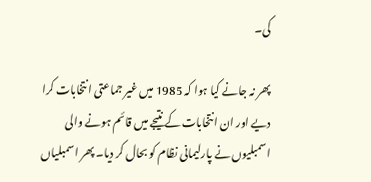کی۔

پھر نہ جانے کیا ہوا کہ 1985 میں غیر جماعتی انتخابات کرا دیے اور ان انتخابات کے نتیجے میں قائم ہونے والی اسمبلیوں نے پارلیمانی نظام کو بحال کر دیا۔ پھر اسمبلیاں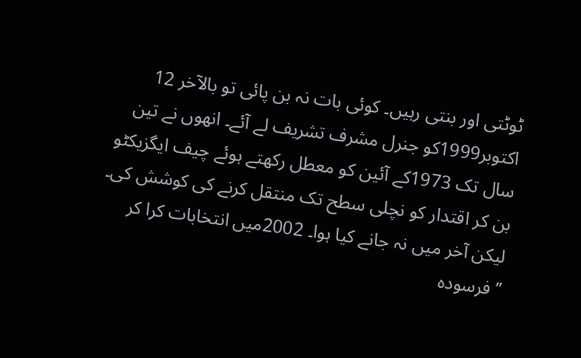ٹوٹتی اور بنتی رہیں۔ کوئی بات نہ بن پائی تو بالآخر 12 اکتوبر1999کو جنرل مشرف تشریف لے آئے۔ انھوں نے تین سال تک 1973کے آئین کو معطل رکھتے ہوئے چیف ایگزیکٹو بن کر اقتدار کو نچلی سطح تک منتقل کرنے کی کوشش کی۔ لیکن آخر میں نہ جانے کیا ہوا۔ 2002میں انتخابات کرا کر ’’فرسودہ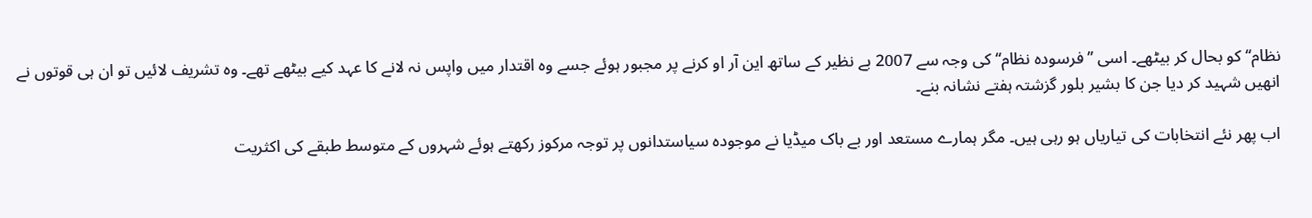نظام‘‘ کو بحال کر بیٹھے۔ اسی ’’فرسودہ نظام‘‘ کی وجہ سے 2007 بے نظیر کے ساتھ این آر او کرنے پر مجبور ہوئے جسے وہ اقتدار میں واپس نہ لانے کا عہد کیے بیٹھے تھے۔ وہ تشریف لائیں تو ان ہی قوتوں نے انھیں شہید کر دیا جن کا بشیر بلور گزشتہ ہفتے نشانہ بنے۔

اب پھر نئے انتخابات کی تیاریاں ہو رہی ہیں۔ مگر ہمارے مستعد اور بے باک میڈیا نے موجودہ سیاستدانوں پر توجہ مرکوز رکھتے ہوئے شہروں کے متوسط طبقے کی اکثریت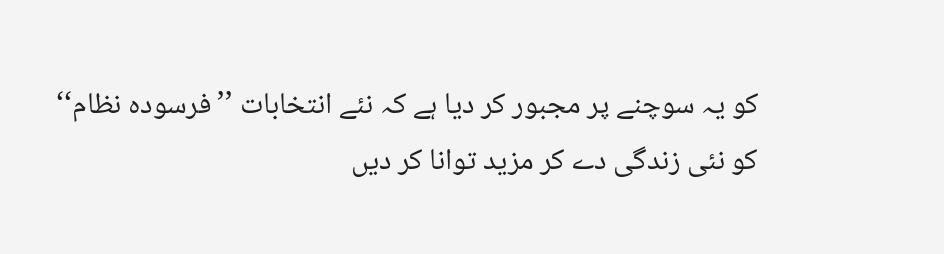کو یہ سوچنے پر مجبور کر دیا ہے کہ نئے انتخابات ’’فرسودہ نظام‘‘ کو نئی زندگی دے کر مزید توانا کر دیں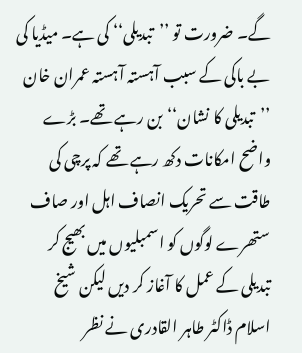گے۔ ضرورت تو ’’تبدیلی‘‘ کی ہے۔ میڈیا کی بے باکی کے سبب آہستہ آہستہ عمران خان ’’تبدیلی کا نشان‘‘ بن رہے تھے۔ بڑے واضح امکانات دکھ رہے تھے کہ پرچی کی طاقت سے تحریک انصاف اہل اور صاف ستھرے لوگوں کو اسمبلیوں میں بھیج کر تبدیلی کے عمل کا آغاز کر دیں لیکن شیخ اسلام ڈاکٹر طاہر القادری نے نظر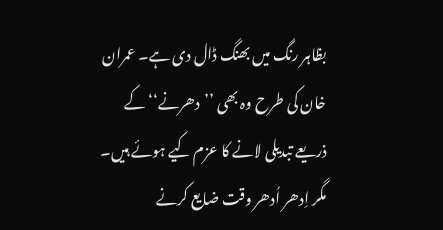بظاہر رنگ میں بھنگ ڈال دی ہے۔ عمران خان کی طرح وہ بھی ’’دھرنے‘‘ کے ذریعے تبدیلی لانے کا عزم کیے ہوئے ہیں۔ مگر اِدھر اُدھر وقت ضایع کرنے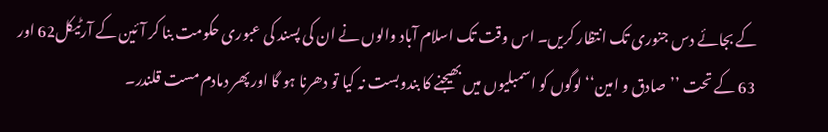کے بجائے دس جنوری تک انتظار کریں۔ اس وقت تک اسلام آباد والوں نے ان کی پسند کی عبوری حکومت بنا کر آئین کے آرٹیکل62 اور 63 کے تحت ’’صادق و امین‘‘ لوگوں کو اسمبلیوں میں بھیجنے کا بندوبست نہ کیا تو دھرنا ہو گا اور پھر دمادم مست قلندر۔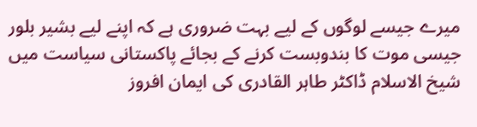میرے جیسے لوگوں کے لیے بہت ضروری ہے کہ اپنے لیے بشیر بلور جیسی موت کا بندوبست کرنے کے بجائے پاکستانی سیاست میں شیخ الاسلام ڈاکٹر طاہر القادری کی ایمان افروز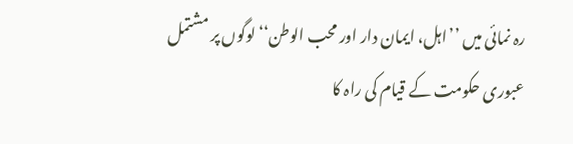رہ نمائی میں ’’اہل، ایمان دار اور محب الوطن‘‘ لوگوں پر مشتمل عبوری حکومت کے قیام کی راہ کا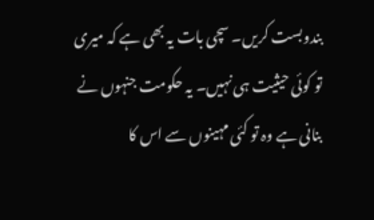بندوبست کریں۔ سچی بات یہ بھی ہے کہ میری تو کوئی حیثیت ہی نہیں۔ یہ حکومت جنہوں نے بنانی ہے وہ تو کئی مہینوں سے اس کا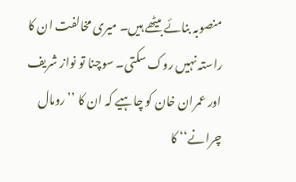منصوبہ بنائے بیٹھے ہیں۔ میری مخالفت ان کا راستہ نہیں روک سکتی۔ سوچنا تو نواز شریف اور عمران خان کو چاہیے کہ ان کا ’’رومال چرانے‘‘ کا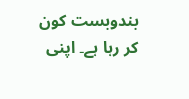بندوبست کون کر رہا ہے۔ اپنی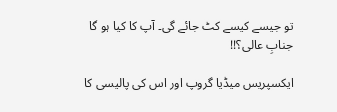تو جیسے کیسے کٹ جائے گی۔ آپ کا کیا ہو گا جنابِ عالی؟!!

ایکسپریس میڈیا گروپ اور اس کی پالیسی کا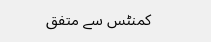کمنٹس سے متفق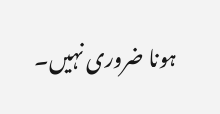ہونا ضروری نہیں۔